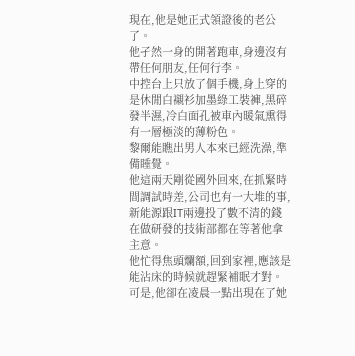現在,他是她正式領證後的老公了。
他孑然一身的開著跑車,身邊沒有帶任何朋友,任何行李。
中控台上只放了個手機,身上穿的是休閒白襯衫加墨綠工裝褲,黑碎發半濕,冷白面孔被車內暖氣熏得有一層極淡的薄粉色。
黎爾能瞧出男人本來已經洗澡,準備睡覺。
他這兩天剛從國外回來,在抓緊時間調試時差,公司也有一大堆的事,新能源跟IT兩邊投了數不清的錢在做研發的技術部都在等著他拿主意。
他忙得焦頭爛額,回到家裡,應該是能沾床的時候就趕緊補眠才對。
可是,他卻在凌晨一點出現在了她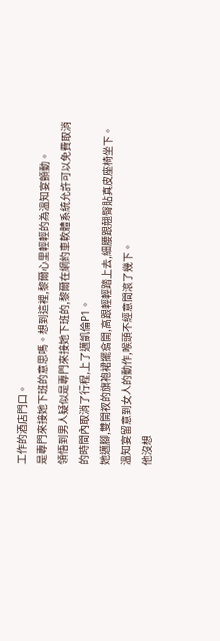工作的酒店門口。
是專門來接她下班的意思嗎。想到這裡,黎爾心里輕輕的為溫知宴顫動。
領悟到男人疑似是專門來接她下班的,黎爾在網約車軟體系統允許可以免費取消的時間內取消了行程,上了邁凱倫P1。
她邁腳,雙開衩的旗袍裙擺翕開,高跟輕輕踏上去,細腰跟翹臀貼真皮座椅坐下。
溫知宴留意到女人的動作,喉頭不經意間滾了幾下。
他沒想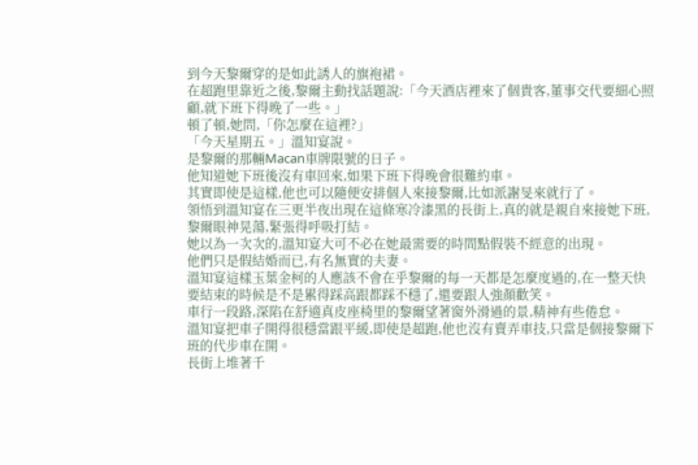到今天黎爾穿的是如此誘人的旗袍裙。
在超跑里靠近之後,黎爾主動找話題說:「今天酒店裡來了個貴客,董事交代要細心照顧,就下班下得晚了一些。」
頓了頓,她問,「你怎麼在這裡?」
「今天星期五。」溫知宴說。
是黎爾的那輛Macan車牌限號的日子。
他知道她下班後沒有車回來,如果下班下得晚會很難約車。
其實即使是這樣,他也可以隨便安排個人來接黎爾,比如派謝旻來就行了。
領悟到溫知宴在三更半夜出現在這條寒冷漆黑的長街上,真的就是親自來接她下班,黎爾眼神晃蕩,緊張得呼吸打結。
她以為一次次的,溫知宴大可不必在她最需要的時間點假裝不經意的出現。
他們只是假結婚而已,有名無實的夫妻。
溫知宴這樣玉葉金柯的人應該不會在乎黎爾的每一天都是怎麼度過的,在一整天快要結束的時候是不是累得踩高跟都踩不穩了,還要跟人強顏歡笑。
車行一段路,深陷在舒適真皮座椅里的黎爾望著窗外滑過的景,精神有些倦怠。
溫知宴把車子開得很穩當跟平緩,即使是超跑,他也沒有賣弄車技,只當是個接黎爾下班的代步車在開。
長街上堆著千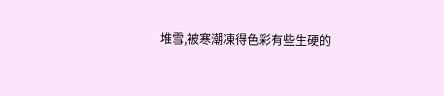堆雪,被寒潮凍得色彩有些生硬的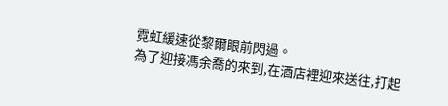霓虹緩速從黎爾眼前閃過。
為了迎接馮余喬的來到,在酒店裡迎來送往,打起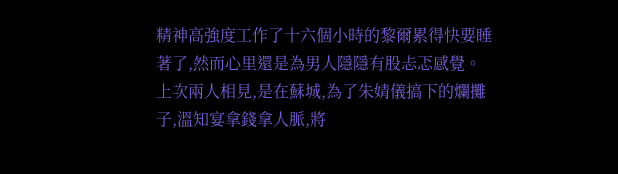精神高強度工作了十六個小時的黎爾累得快要睡著了,然而心里還是為男人隱隱有股忐忑感覺。
上次兩人相見,是在蘇城,為了朱婧儀搞下的爛攤子,溫知宴拿錢拿人脈,將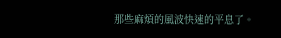那些麻煩的風波快速的平息了。